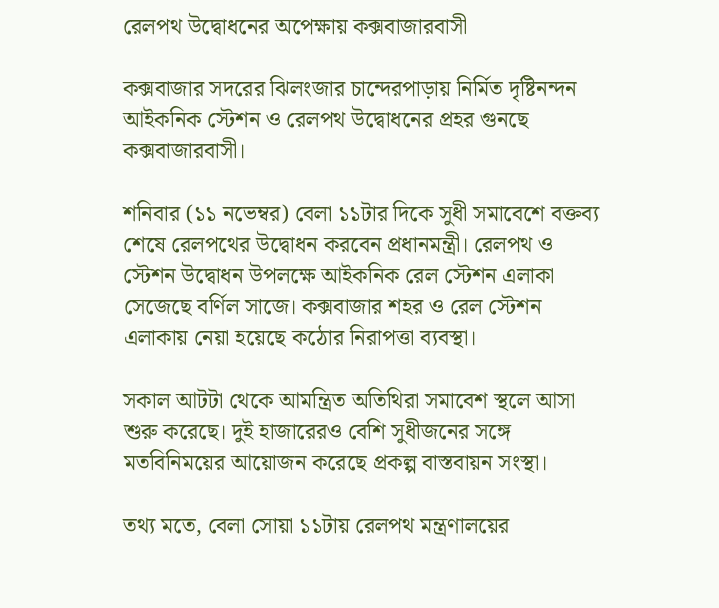রেলপথ উদ্বোধনের অপেক্ষায় কক্সবাজারবাসী

কক্সবাজার সদরের ঝিলংজার চান্দেরপাড়ায় নির্মিত দৃষ্টিনন্দন আইকনিক স্টেশন ও রেলপথ উদ্বোধনের প্রহর গুনছে কক্সবাজারবাসী।

শনিবার (১১ নভেম্বর) বেলা ১১টার দিকে সুধী সমাবেশে বক্তব্য শেষে রেলপথের উদ্বোধন করবেন প্রধানমন্ত্রী। রেলপথ ও স্টেশন উদ্বোধন উপলক্ষে আইকনিক রেল স্টেশন এলাকা সেজেছে বর্ণিল সাজে। কক্সবাজার শহর ও রেল স্টেশন এলাকায় নেয়া হয়েছে কঠোর নিরাপত্তা ব্যবস্থা।

সকাল আটটা থেকে আমন্ত্রিত অতিথিরা সমাবেশ স্থলে আসা শুরু করেছে। দুই হাজারেরও বেশি সুধীজনের সঙ্গে মতবিনিময়ের আয়োজন করেছে প্রকল্প বাস্তবায়ন সংস্থা।

তথ্য মতে, বেলা সোয়া ১১টায় রেলপথ মন্ত্রণালয়ের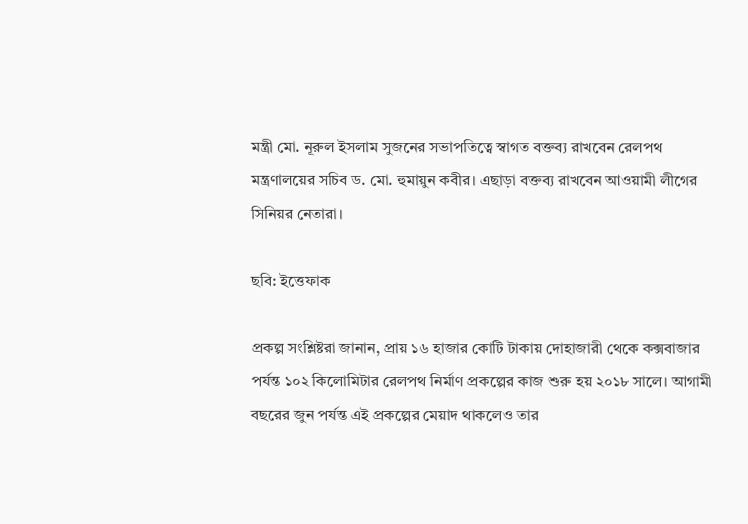মন্ত্রী মো. নূরুল ইসলাম সুজনের সভাপতিত্বে স্বাগত বক্তব্য রাখবেন রেলপথ মন্ত্রণালয়ের সচিব ড. মো. হুমায়ুন কবীর। এছাড়া বক্তব্য রাখবেন আওয়ামী লীগের সিনিয়র নেতারা।

ছবি: ইত্তেফাক

প্রকল্প সংশ্লিষ্টরা জানান, প্রায় ১৬ হাজার কোটি টাকায় দোহাজারী থেকে কক্সবাজার পর্যন্ত ১০২ কিলোমিটার রেলপথ নির্মাণ প্রকল্পের কাজ শুরু হয় ২০১৮ সালে। আগামী বছরের জুন পর্যন্ত এই প্রকল্পের মেয়াদ থাকলেও তার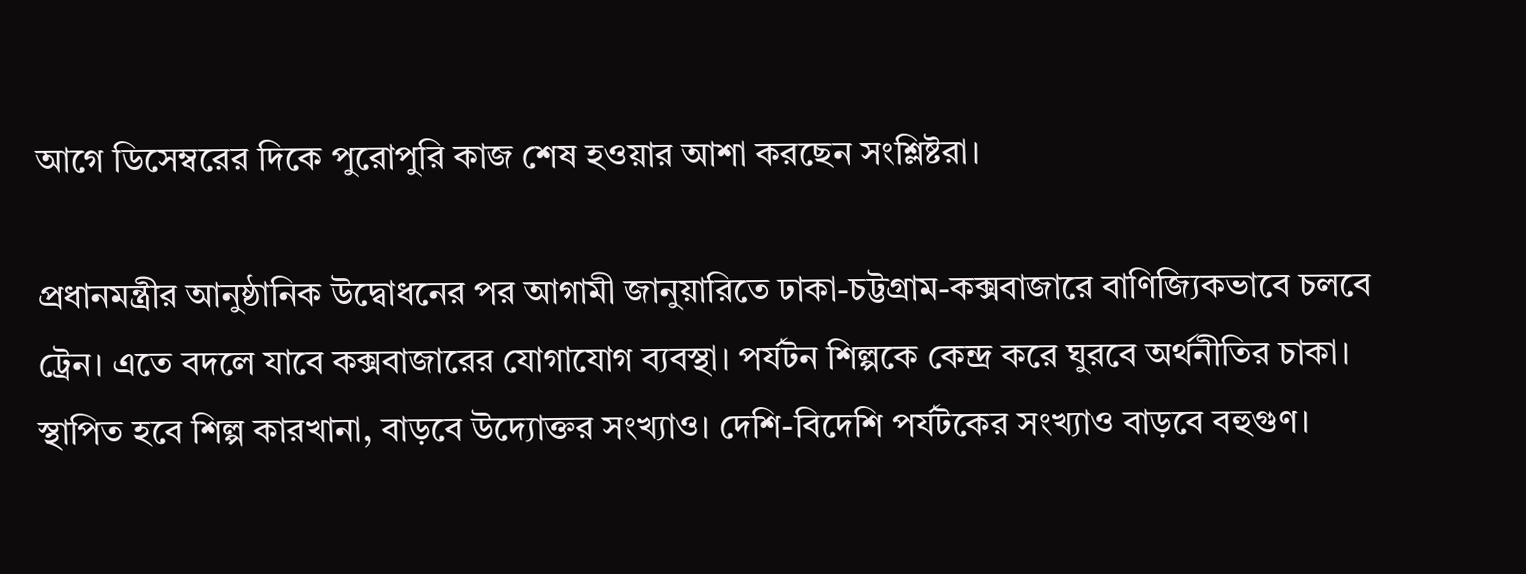আগে ডিসেম্বরের দিকে পুরোপুরি কাজ শেষ হওয়ার আশা করছেন সংশ্লিষ্টরা।

প্রধানমন্ত্রীর আনুষ্ঠানিক উদ্বোধনের পর আগামী জানুয়ারিতে ঢাকা-চট্টগ্রাম-কক্সবাজারে বাণিজ্যিকভাবে চলবে ট্রেন। এতে বদলে যাবে কক্সবাজারের যোগাযোগ ব্যবস্থা। পর্যটন শিল্পকে কেন্দ্র করে ঘুরবে অর্থনীতির চাকা। স্থাপিত হবে শিল্প কারখানা, বাড়বে উদ্যোক্তর সংখ্যাও। দেশি-বিদেশি পর্যটকের সংখ্যাও বাড়বে বহুগুণ।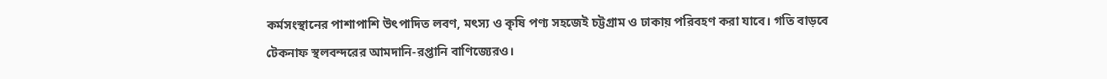কর্মসংস্থানের পাশাপাশি উৎপাদিত লবণ, মৎস্য ও কৃষি পণ্য সহজেই চট্টগ্রাম ও ঢাকায় পরিবহণ করা যাবে। গতি বাড়বে টেকনাফ স্থলবন্দরের আমদানি-রপ্তানি বাণিজ্যেরও।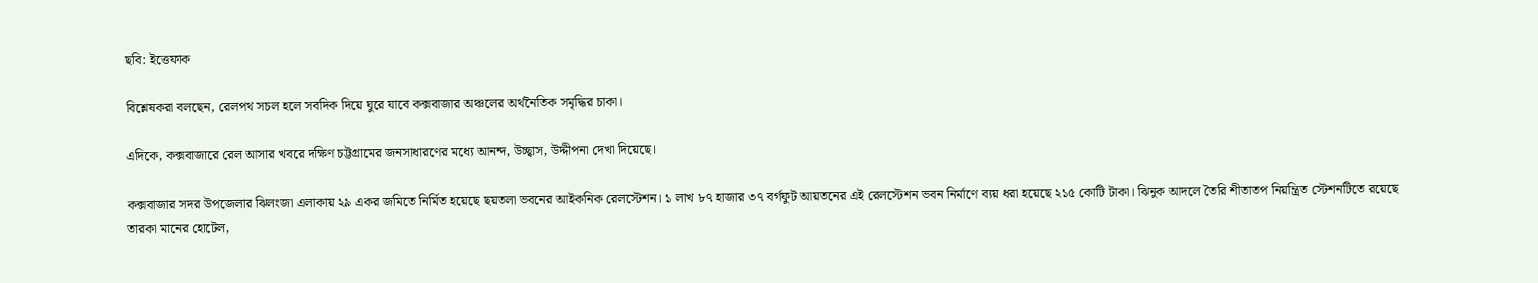ছবি: ইত্তেফাক

বিশ্লেষকরা বলছেন, রেলপথ সচল হলে সবদিক দিয়ে ঘুরে যাবে কক্সবাজার অঞ্চলের অর্থনৈতিক সমৃদ্ধির চাকা।

এদিকে, কক্সবাজারে রেল আসার খবরে দক্ষিণ চট্টগ্রামের জনসাধারণের মধ্যে আনন্দ, উচ্ছ্বাস, উদ্দীপনা দেখা দিয়েছে।

কক্সবাজার সদর উপজেলার ঝিলংজা এলাকায় ২৯ একর জমিতে নির্মিত হয়েছে ছয়তলা ভবনের আইকনিক রেলস্টেশন। ১ লাখ ৮৭ হাজার ৩৭ বর্গফুট আয়তনের এই রেলস্টেশন ভবন নির্মাণে ব্যয় ধরা হয়েছে ২১৫ কোটি টাকা। ঝিনুক আদলে তৈরি শীতাতপ নিয়ন্ত্রিত স্টেশনটিতে রয়েছে তারকা মানের হোটেল,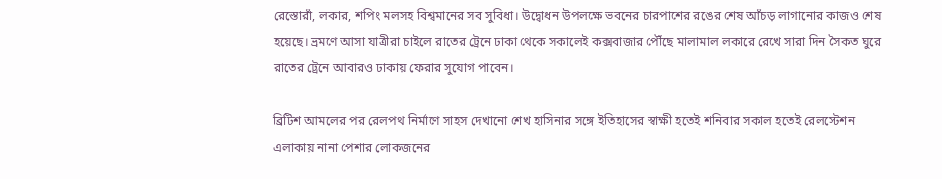রেস্তোরাঁ, লকার, শপিং মলসহ বিশ্বমানের সব সুবিধা। উদ্বোধন উপলক্ষে ভবনের চারপাশের রঙের শেষ আঁচড় লাগানোর কাজও শেষ হয়েছে। ভ্রমণে আসা যাত্রীরা চাইলে রাতের ট্রেনে ঢাকা থেকে সকালেই কক্সবাজার পৌঁছে মালামাল লকারে রেখে সারা দিন সৈকত ঘুরে রাতের ট্রেনে আবারও ঢাকায় ফেরার সুযোগ পাবেন।

ব্রিটিশ আমলের পর রেলপথ নির্মাণে সাহস দেখানো শেখ হাসিনার সঙ্গে ইতিহাসের স্বাক্ষী হতেই শনিবার সকাল হতেই রেলস্টেশন এলাকায় নানা পেশার লোকজনের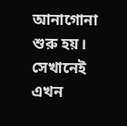আনাগোনা শুরু হয়। সেখানেই এখন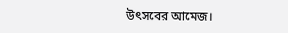উৎসবের আমেজ।